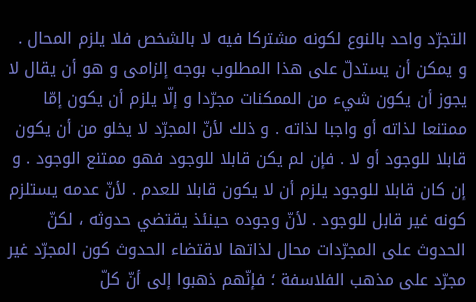التجرّد واحد بالنوع لكونه مشتركا فيه لا بالشخص فلا يلزم المحال .
و يمكن أن يستدلّ على هذا المطلوب بوجه إلزامى و هو أن يقال لا يجوز أن يكون شيء من الممكنات مجرّدا و إلّا يلزم أن يكون إمّا ممتنعا لذاته أو واجبا لذاته . و ذلك لأنّ المجرّد لا يخلو من أن يكون قابلا للوجود أو لا . فإن لم يكن قابلا للوجود فهو ممتنع الوجود . و إن كان قابلا للوجود يلزم أن لا يكون قابلا للعدم . لأنّ عدمه يستلزم كونه غير قابل للوجود . لأنّ وجوده حينئذ يقتضي حدوثه ، لكنّ الحدوث على المجرّدات محال لذاتها لاقتضاء الحدوث كون المجرّد غير مجرّد على مذهب الفلاسفة ؛ فإنّهم ذهبوا إلى أنّ كلّ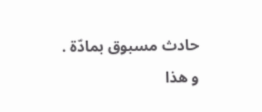حادث مسبوق بمادّة .
و هذا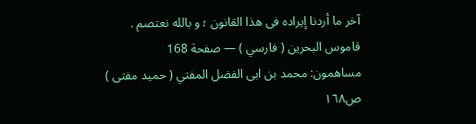آخر ما أردنا إيراده فى هذا القانون ؛ و بالله نعتصم .
قاموس البحرين ( فارسي ) — صفحة 168
مساهمون: محمد بن ابى الفضل المفتي ( حميد مفتى )
ص١٦٨